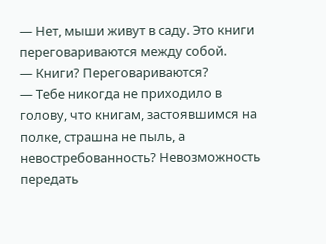— Нет, мыши живут в саду. Это книги переговариваются между собой.
— Книги? Переговариваются?
— Тебе никогда не приходило в голову, что книгам, застоявшимся на полке, страшна не пыль, а невостребованность? Невозможность передать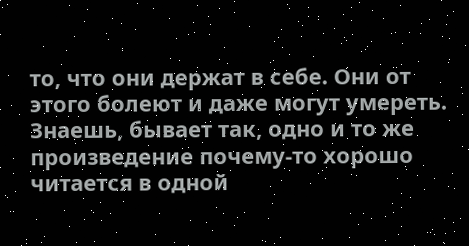то, что они держат в себе. Они от этого болеют и даже могут умереть. Знаешь, бывает так, одно и то же произведение почему-то хорошо читается в одной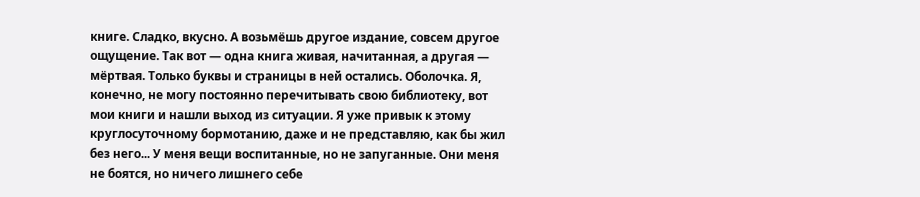книге. Сладко, вкусно. А возьмёшь другое издание, совсем другое ощущение. Так вот — одна книга живая, начитанная, а другая — мёртвая. Только буквы и страницы в ней остались. Оболочка. Я, конечно, не могу постоянно перечитывать свою библиотеку, вот мои книги и нашли выход из ситуации. Я уже привык к этому круглосуточному бормотанию, даже и не представляю, как бы жил без него... У меня вещи воспитанные, но не запуганные. Они меня не боятся, но ничего лишнего себе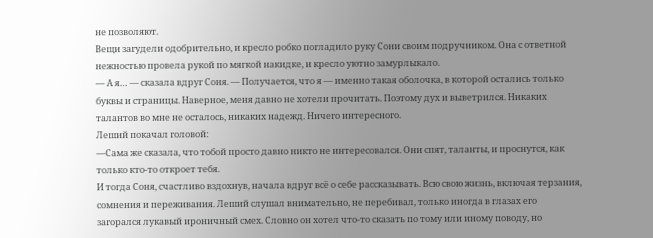не позволяют.
Вещи загудели одобрительно, и кресло робко погладило руку Сони своим подручником. Она с ответной нежностью провела рукой по мягкой накидке, и кресло уютно замурлыкало.
— А я… — сказала вдруг Соня. — Получается, что я — именно такая оболочка, в которой остались только буквы и страницы. Наверное, меня давно не хотели прочитать. Поэтому дух и выветрился. Никаких талантов во мне не осталось, никаких надежд. Ничего интересного.
Леший покачал головой:
—Сама же сказала, что тобой просто давно никто не интересовался. Они спят, таланты, и проснутся, как только кто-то откроет тебя.
И тогда Соня, счастливо вздохнув, начала вдруг всё о себе рассказывать. Всю свою жизнь, включая терзания, сомнения и переживания. Леший слушал внимательно, не перебивал, только иногда в глазах его загорался лукавый ироничный смех. Словно он хотел что-то сказать по тому или иному поводу, но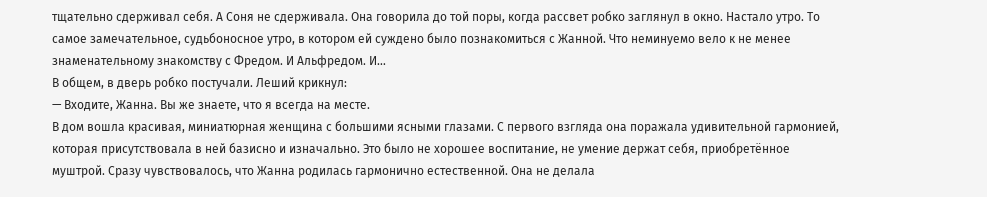тщательно сдерживал себя. А Соня не сдерживала. Она говорила до той поры, когда рассвет робко заглянул в окно. Настало утро. То самое замечательное, судьбоносное утро, в котором ей суждено было познакомиться с Жанной. Что неминуемо вело к не менее знаменательному знакомству с Фредом. И Альфредом. И…
В общем, в дверь робко постучали. Леший крикнул:
— Входите, Жанна. Вы же знаете, что я всегда на месте.
В дом вошла красивая, миниатюрная женщина с большими ясными глазами. С первого взгляда она поражала удивительной гармонией, которая присутствовала в ней базисно и изначально. Это было не хорошее воспитание, не умение держат себя, приобретённое муштрой. Сразу чувствовалось, что Жанна родилась гармонично естественной. Она не делала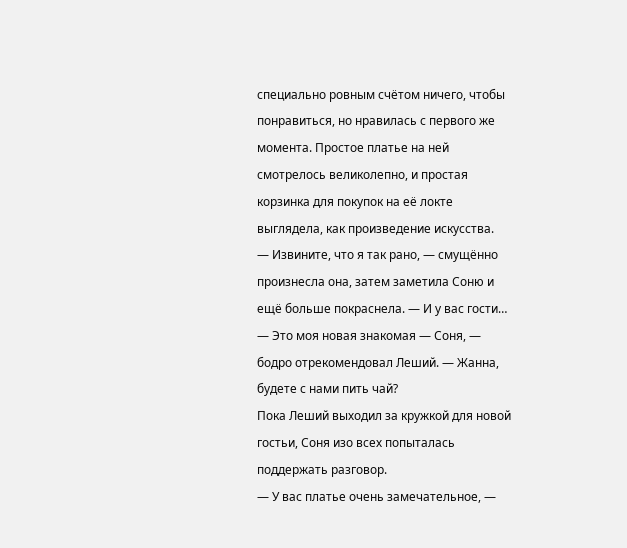специально ровным счётом ничего, чтобы понравиться, но нравилась с первого же момента. Простое платье на ней смотрелось великолепно, и простая корзинка для покупок на её локте выглядела, как произведение искусства.
— Извините, что я так рано, — смущённо произнесла она, затем заметила Соню и ещё больше покраснела. — И у вас гости…
— Это моя новая знакомая — Соня, — бодро отрекомендовал Леший. — Жанна, будете с нами пить чай?
Пока Леший выходил за кружкой для новой гостьи, Соня изо всех попыталась поддержать разговор.
— У вас платье очень замечательное, —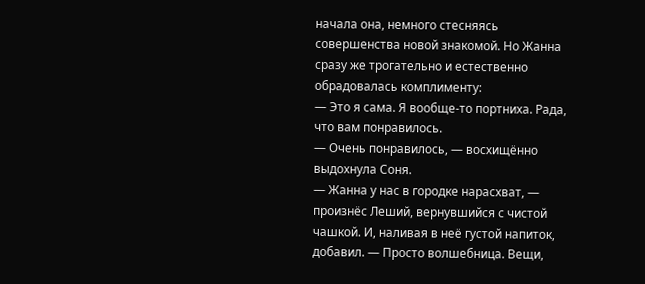начала она, немного стесняясь совершенства новой знакомой. Но Жанна сразу же трогательно и естественно обрадовалась комплименту:
— Это я сама. Я вообще-то портниха. Рада, что вам понравилось.
— Очень понравилось, — восхищённо выдохнула Соня.
— Жанна у нас в городке нарасхват, — произнёс Леший, вернувшийся с чистой чашкой. И, наливая в неё густой напиток, добавил. — Просто волшебница. Вещи,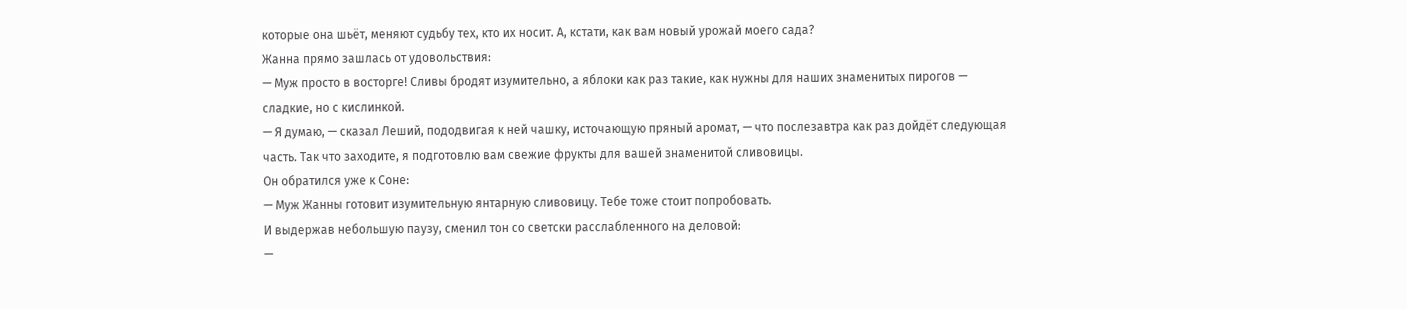которые она шьёт, меняют судьбу тех, кто их носит. А, кстати, как вам новый урожай моего сада?
Жанна прямо зашлась от удовольствия:
— Муж просто в восторге! Сливы бродят изумительно, а яблоки как раз такие, как нужны для наших знаменитых пирогов — сладкие, но с кислинкой.
— Я думаю, — сказал Леший, пододвигая к ней чашку, источающую пряный аромат, — что послезавтра как раз дойдёт следующая часть. Так что заходите, я подготовлю вам свежие фрукты для вашей знаменитой сливовицы.
Он обратился уже к Соне:
— Муж Жанны готовит изумительную янтарную сливовицу. Тебе тоже стоит попробовать.
И выдержав небольшую паузу, сменил тон со светски расслабленного на деловой:
—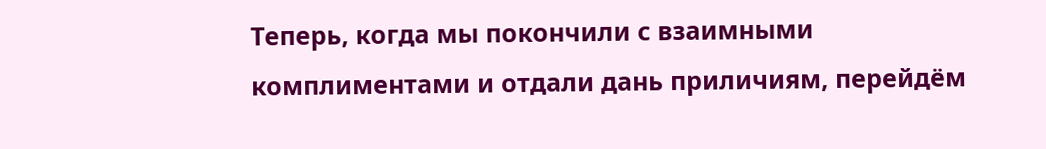Теперь, когда мы покончили с взаимными комплиментами и отдали дань приличиям, перейдём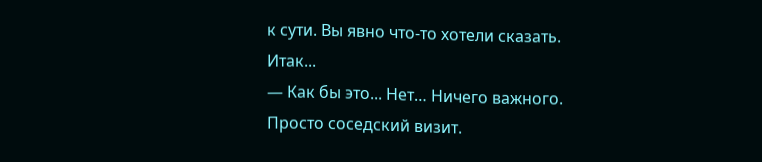к сути. Вы явно что-то хотели сказать. Итак...
— Как бы это... Нет… Ничего важного. Просто соседский визит.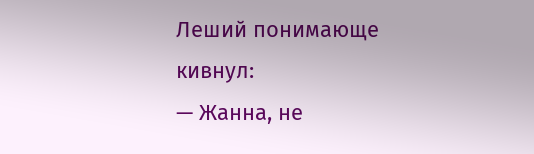Леший понимающе кивнул:
— Жанна, не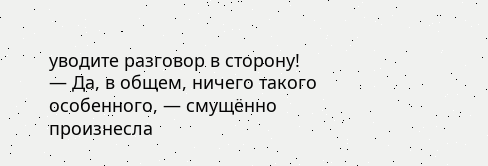уводите разговор в сторону!
— Да, в общем, ничего такого особенного, — смущённо произнесла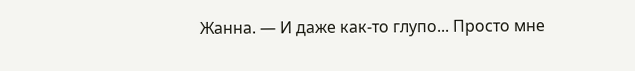Жанна. — И даже как-то глупо... Просто мне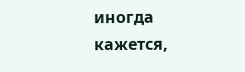иногда кажется,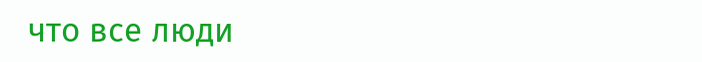что все люди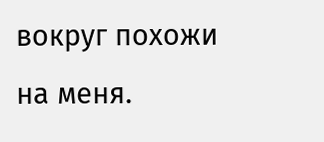вокруг похожи на меня.